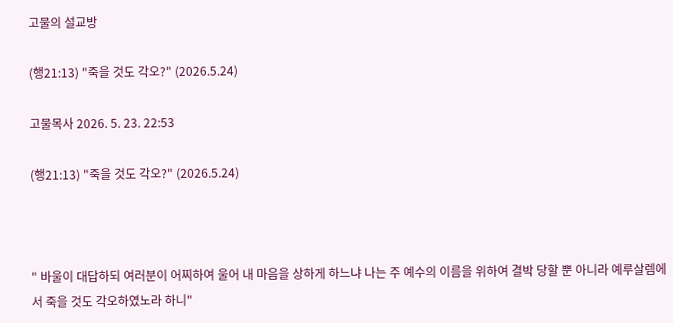고물의 설교방

(행21:13) "죽을 것도 각오?" (2026.5.24)

고물목사 2026. 5. 23. 22:53

(행21:13) "죽을 것도 각오?" (2026.5.24)



" 바울이 대답하되 여러분이 어찌하여 울어 내 마음을 상하게 하느냐 나는 주 예수의 이름을 위하여 결박 당할 뿐 아니라 예루살렘에서 죽을 것도 각오하였노라 하니"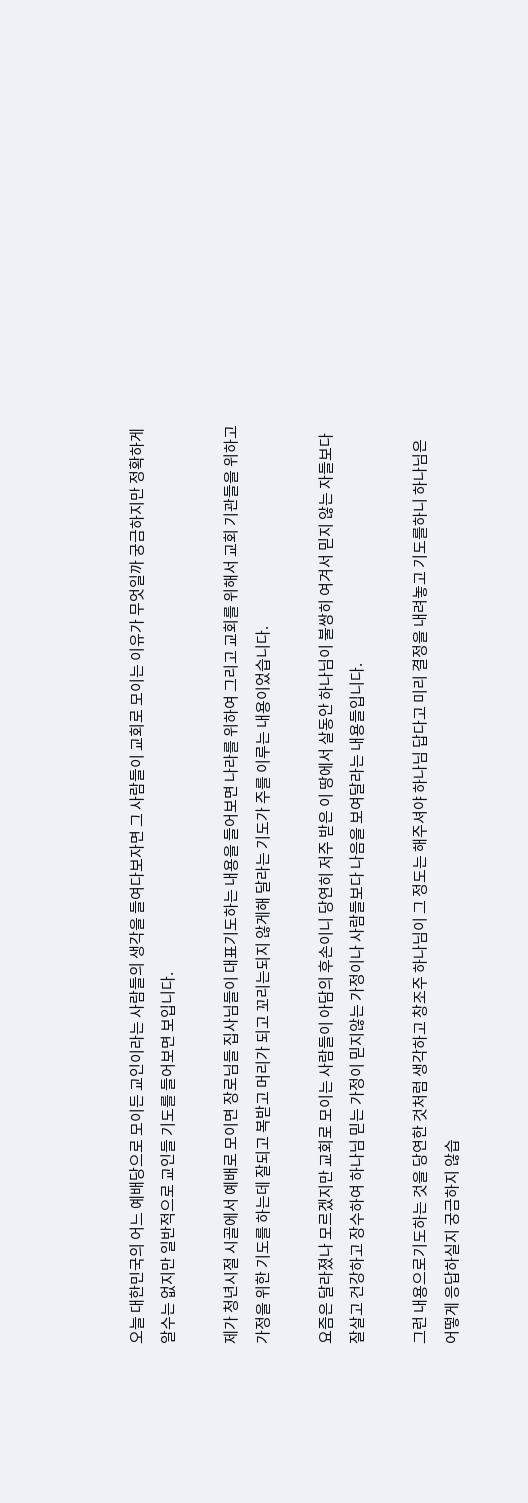오늘 대한민국의 어느 예배당으로 모이든 교인이라는 사람들의 생각을 들여다보자면 그 사람들이 교회로 모이는 이유가 무엇일까 궁금하지만 정확하게 알수는 없지만 일반적으로 교인들 기도를 들어보면 보입니다.

제가 청년시절 시골에서 예배로 모이면 장로님들 집사님들이 대표기도하는 내용을 들어보면 나라를 위하여 그리고 교회를 위해서 교회 기관들을 위하고 가정을 위한 기도를 하는데 잘되고 복받고 머리가 되고 꼬리는되지 않게해 달라는 기도가 주를 이루는 내용이었습니다.

요즘은 달라졌나 모르겠지만 교회로 모이는 사람들이 아담의 후손이니 당연히 저주 받은 이 땅에서 살동안 하나님이 불쌍히 여겨서 믿지 않는 자들보다 잘살고 건강하고 장수하여 하나님 믿는 가정이 믿지않는 가정이나 사람들보다 나음을 보여달라는 내용들입니다.

그런 내용으로기도하는 것을 당연한 것처럼 생각하고 창조주 하나님이 그 정도는 해주셔야 하나님 답다고 미리 결정을 내려놓고 기도를하니 하나님은 어떻게 응답하실지 궁금하지 않습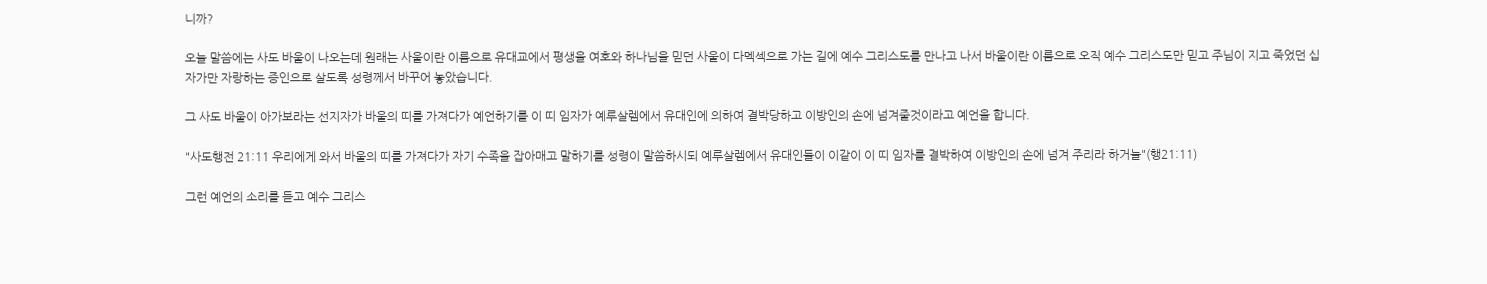니까?

오늘 말씀에는 사도 바울이 나오는데 원래는 사울이란 이름으로 유대교에서 평생을 여호와 하나님을 믿던 사울이 다멕섹으로 가는 길에 예수 그리스도를 만나고 나서 바울이란 이름으로 오직 예수 그리스도만 믿고 주님이 지고 죽었던 십자가만 자랑하는 증인으로 살도록 성령께서 바꾸어 놓았습니다.

그 사도 바울이 아가보라는 선지자가 바울의 띠를 가져다가 예언하기를 이 띠 임자가 예루살렘에서 유대인에 의하여 결박당하고 이방인의 손에 넘겨줄것이라고 예언을 합니다.

"사도행전 21:11 우리에게 와서 바울의 띠를 가져다가 자기 수족을 잡아매고 말하기를 성령이 말씀하시되 예루살렘에서 유대인들이 이같이 이 띠 임자를 결박하여 이방인의 손에 넘겨 주리라 하거늘"(행21:11)

그런 예언의 소리를 듣고 예수 그리스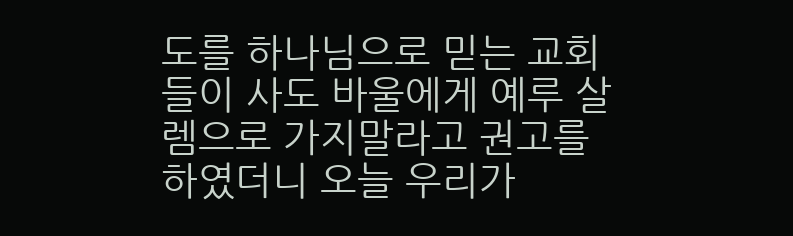도를 하나님으로 믿는 교회들이 사도 바울에게 예루 살렘으로 가지말라고 권고를하였더니 오늘 우리가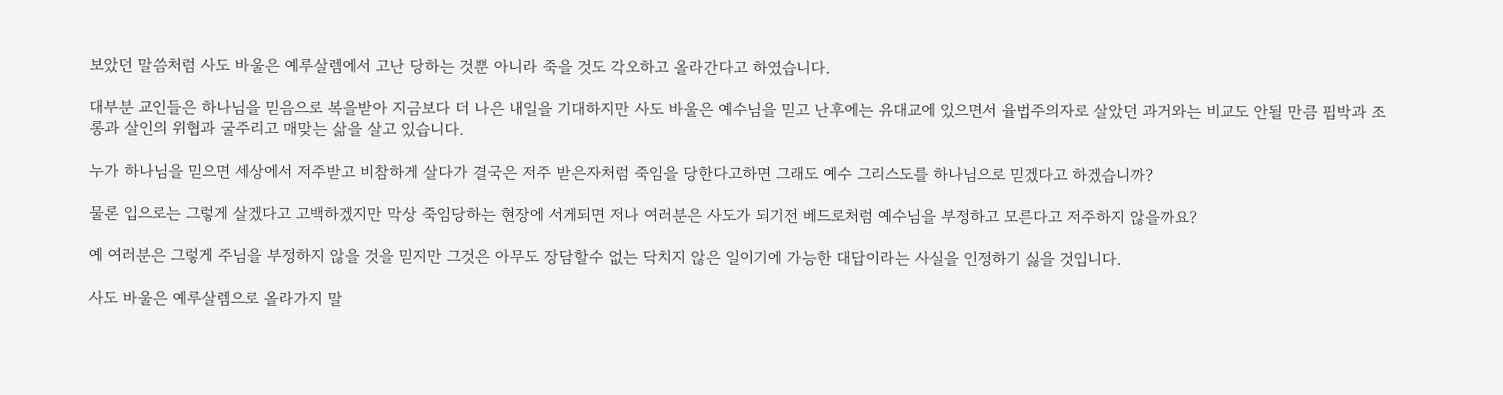보았던 말씀처럼 사도 바울은 예루살렘에서 고난 당하는 것뿐 아니라 죽을 것도 각오하고 올라간다고 하였습니다.

대부분 교인들은 하나님을 믿음으로 복을받아 지금보다 더 나은 내일을 기대하지만 사도 바울은 예수님을 믿고 난후에는 유대교에 있으면서 율법주의자로 살았던 과거와는 비교도 안될 만큼 핍박과 조롱과 살인의 위협과 굴주리고 매맞는 삶을 살고 있습니다.

누가 하나님을 믿으면 세상에서 저주받고 비참하게 살다가 결국은 저주 받은자처럼 죽임을 당한다고하면 그래도 예수 그리스도를 하나님으로 믿겠다고 하겠습니까?

물론 입으로는 그렇게 살겠다고 고백하겠지만 막상 죽임당하는 현장에 서게되면 저나 여러분은 사도가 되기전 베드로처럼 예수님을 부정하고 모른다고 저주하지 않을까요?

예 여러분은 그렇게 주님을 부정하지 않을 것을 믿지만 그것은 아무도 장담할수 없는 닥치지 않은 일이기에 가능한 대답이라는 사실을 인정하기 싫을 것입니다.

사도 바울은 예루살렘으로 올라가지 말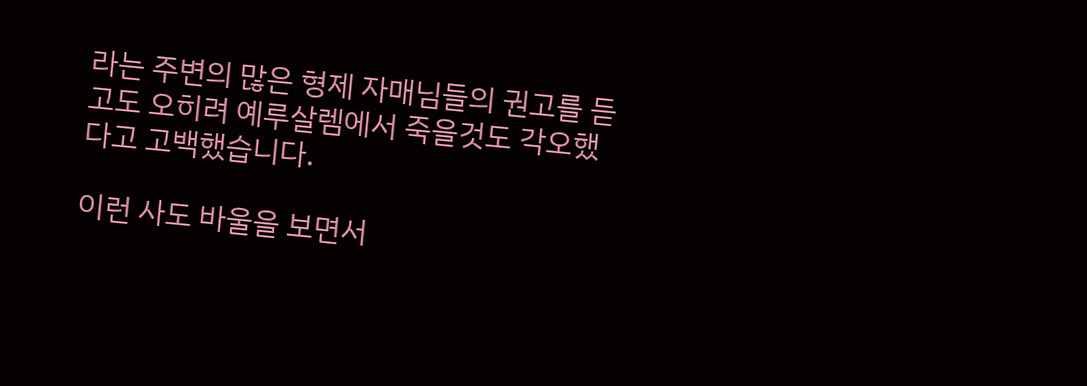라는 주변의 많은 형제 자매님들의 권고를 듣고도 오히려 예루살렘에서 죽을것도 각오했다고 고백했습니다.

이런 사도 바울을 보면서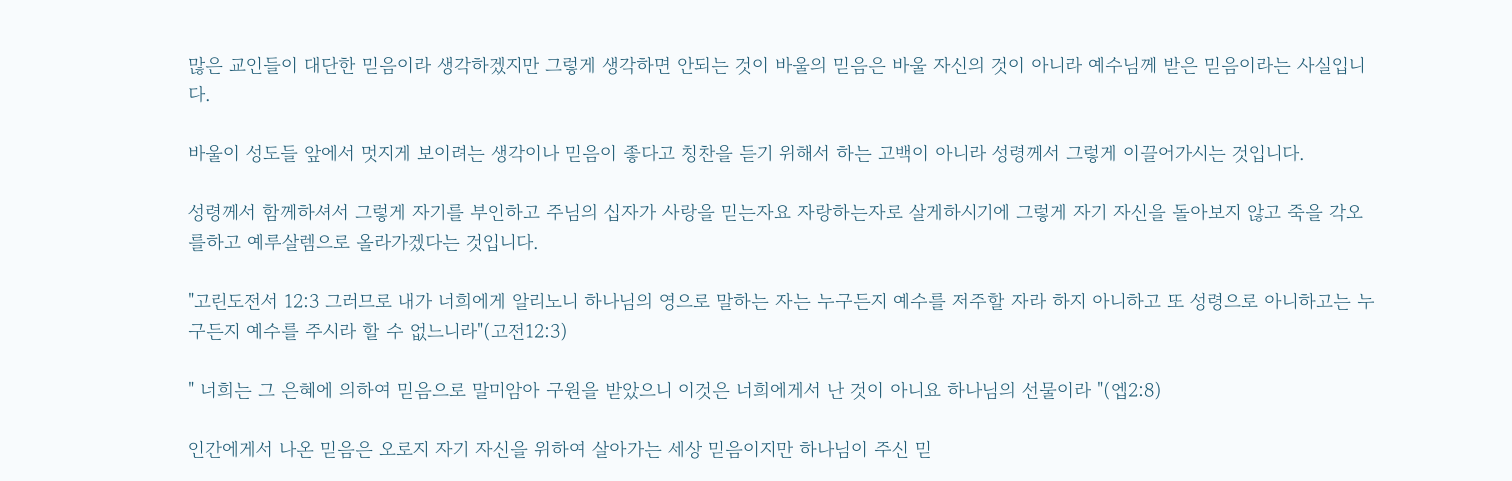많은 교인들이 대단한 믿음이라 생각하겠지만 그렇게 생각하면 안되는 것이 바울의 믿음은 바울 자신의 것이 아니라 예수님께 받은 믿음이라는 사실입니다.

바울이 성도들 앞에서 멋지게 보이려는 생각이나 믿음이 좋다고 칭찬을 듣기 위해서 하는 고백이 아니라 성령께서 그렇게 이끌어가시는 것입니다.

성령께서 함께하셔서 그렇게 자기를 부인하고 주님의 십자가 사랑을 믿는자요 자랑하는자로 살게하시기에 그렇게 자기 자신을 돌아보지 않고 죽을 각오를하고 예루살렘으로 올라가겠다는 것입니다.

"고린도전서 12:3 그러므로 내가 너희에게 알리노니 하나님의 영으로 말하는 자는 누구든지 예수를 저주할 자라 하지 아니하고 또 성령으로 아니하고는 누구든지 예수를 주시라 할 수 없느니라"(고전12:3)

" 너희는 그 은혜에 의하여 믿음으로 말미암아 구원을 받았으니 이것은 너희에게서 난 것이 아니요 하나님의 선물이라 "(엡2:8)

인간에게서 나온 믿음은 오로지 자기 자신을 위하여 살아가는 세상 믿음이지만 하나님이 주신 믿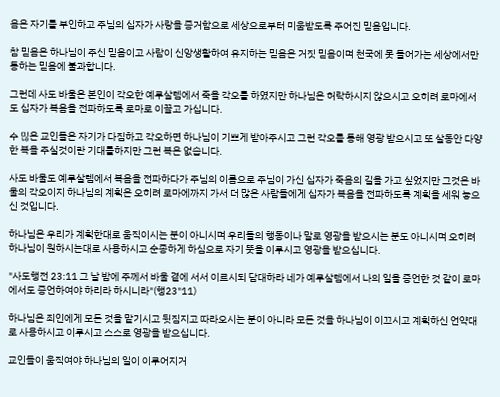음은 자기를 부인하고 주님의 십자가 사랑을 증거함으로 세상으로부터 미움받도록 주어진 믿음입니다.

참 믿음은 하나님이 주신 믿음이고 사람이 신앙생활하여 유지하는 믿음은 거짓 믿음이며 천국에 못 들어가는 세상에서만 통하는 믿음에 불과합니다.

그런데 사도 바울은 본인이 각오한 예루살렘에서 죽을 각오를 하였지만 하나님은 허락하시지 않으시고 오히려 로마에서도 십자가 복음을 전파하도록 로마로 이끌고 가십니다.

수 믾은 교인들은 자기가 다짐하고 각오하면 하나님이 기쁘게 받아주시고 그런 각오를 통해 영광 받으시고 또 살동안 다양한 복을 주실것이란 기대를하지만 그런 복은 없습니다.

사도 바울도 예루살렘에서 복음을 전파하다가 주님의 이름으로 주님이 가신 십자가 죽음의 길을 가고 싶었지만 그것은 바울의 각오이지 하나님의 계획은 오히려 로마에까지 가서 더 많은 사람들에게 십자가 복음을 전파하도록 계획을 세워 놓으신 것입니다.

하나님은 우리가 계획한대로 움직이시는 분이 아니시며 우리들의 행동이나 말로 영광을 받으시는 분도 아니시며 오히려 하나님이 원하시는대로 사용하시고 순종하게 하심으로 자기 뜻을 이루시고 영광을 받으십니다.

"사도행전 23:11 그 날 밤에 주께서 바울 곁에 서서 이르시되 담대하라 네가 예루살렘에서 나의 일을 증언한 것 같이 로마에서도 증언하여야 하리라 하시니라"(행23"11)

하나님은 죄인에게 모든 것을 맡기시고 뒷짐지고 따라오시는 분이 아니라 모든 것을 하나님이 이끄시고 계획하신 언약대로 사용하시고 이루시고 스스로 영광을 받으십니다.

교인들이 움직여야 하나님의 일이 이루어지거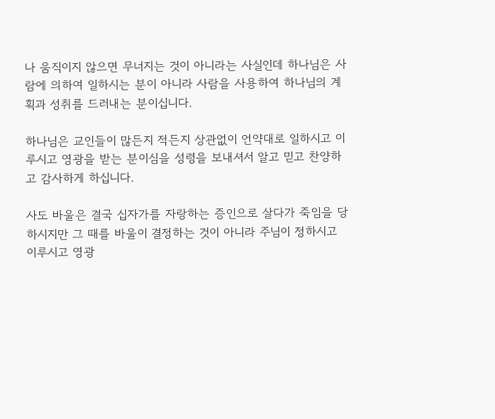나 움직이지 않으면 무너지는 것이 아니라는 사실인데 하나님은 사람에 의하여 일하시는 분이 아니라 사람을 사용하여 하나님의 계획과 성취를 드러내는 분이십니다.

하나님은 교인들이 많든지 적든지 상관없이 언약대로 일하시고 이루시고 영광을 받는 분이심을 성령을 보내셔서 알고 믿고 찬양하고 감사하게 하십니다.

사도 바울은 결국 십자가를 자랑하는 증인으로 살다가 죽임을 당하시지만 그 때를 바울이 결정하는 것이 아니라 주님이 정하시고 이루시고 영광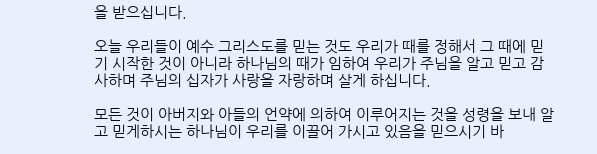을 받으십니다.

오늘 우리들이 예수 그리스도를 믿는 것도 우리가 때를 정해서 그 때에 믿기 시작한 것이 아니라 하나님의 때가 임하여 우리가 주님을 알고 믿고 감사하며 주님의 십자가 사랑을 자랑하며 살게 하십니다.

모든 것이 아버지와 아들의 언약에 의하여 이루어지는 것을 성령을 보내 알고 믿게하시는 하나님이 우리를 이끌어 가시고 있음을 믿으시기 바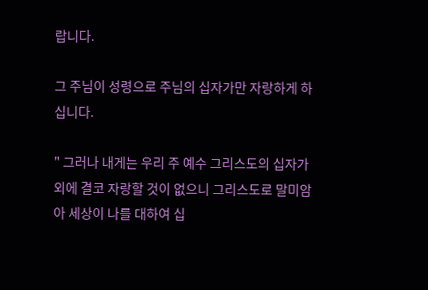랍니다.

그 주님이 성령으로 주님의 십자가만 자랑하게 하십니다.

" 그러나 내게는 우리 주 예수 그리스도의 십자가 외에 결코 자랑할 것이 없으니 그리스도로 말미암아 세상이 나를 대하여 십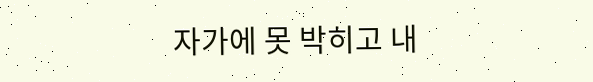자가에 못 박히고 내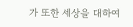가 또한 세상을 대하여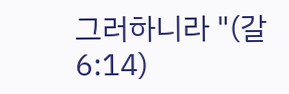그러하니라 "(갈6:14)